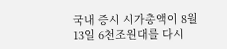국내 증시 시가총액이 8월 13일 6천조원대를 다시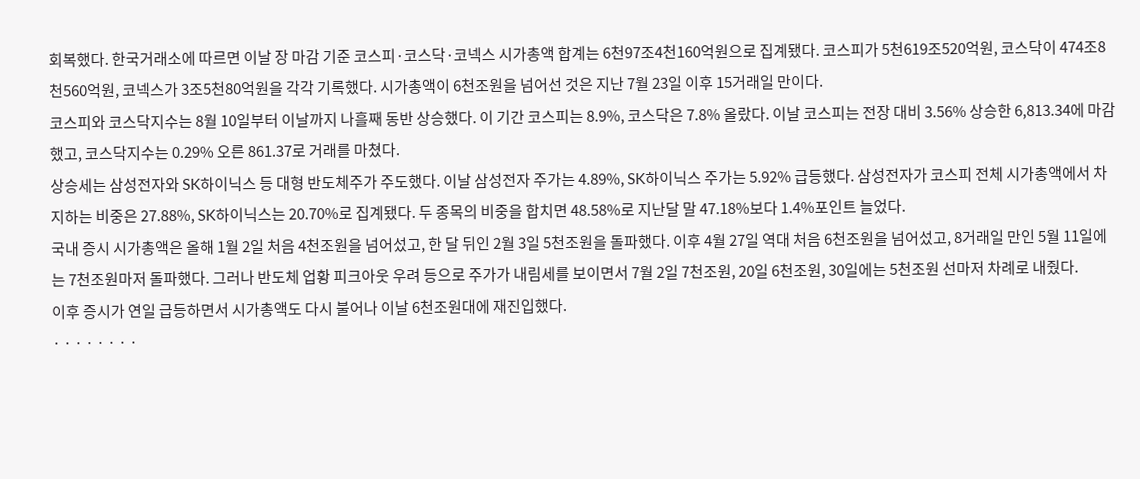회복했다. 한국거래소에 따르면 이날 장 마감 기준 코스피·코스닥·코넥스 시가총액 합계는 6천97조4천160억원으로 집계됐다. 코스피가 5천619조520억원, 코스닥이 474조8천560억원, 코넥스가 3조5천80억원을 각각 기록했다. 시가총액이 6천조원을 넘어선 것은 지난 7월 23일 이후 15거래일 만이다.
코스피와 코스닥지수는 8월 10일부터 이날까지 나흘째 동반 상승했다. 이 기간 코스피는 8.9%, 코스닥은 7.8% 올랐다. 이날 코스피는 전장 대비 3.56% 상승한 6,813.34에 마감했고, 코스닥지수는 0.29% 오른 861.37로 거래를 마쳤다.
상승세는 삼성전자와 SK하이닉스 등 대형 반도체주가 주도했다. 이날 삼성전자 주가는 4.89%, SK하이닉스 주가는 5.92% 급등했다. 삼성전자가 코스피 전체 시가총액에서 차지하는 비중은 27.88%, SK하이닉스는 20.70%로 집계됐다. 두 종목의 비중을 합치면 48.58%로 지난달 말 47.18%보다 1.4%포인트 늘었다.
국내 증시 시가총액은 올해 1월 2일 처음 4천조원을 넘어섰고, 한 달 뒤인 2월 3일 5천조원을 돌파했다. 이후 4월 27일 역대 처음 6천조원을 넘어섰고, 8거래일 만인 5월 11일에는 7천조원마저 돌파했다. 그러나 반도체 업황 피크아웃 우려 등으로 주가가 내림세를 보이면서 7월 2일 7천조원, 20일 6천조원, 30일에는 5천조원 선마저 차례로 내줬다.
이후 증시가 연일 급등하면서 시가총액도 다시 불어나 이날 6천조원대에 재진입했다.
· · · · · · · ·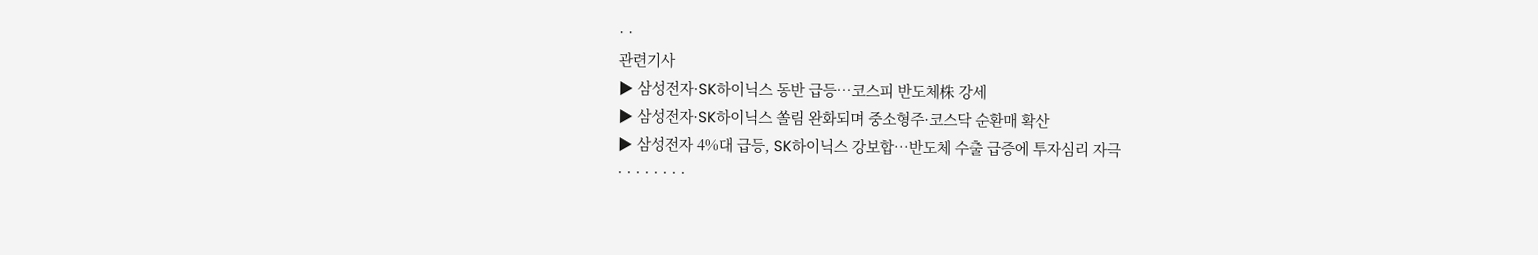· ·
관련기사
▶ 삼성전자·SK하이닉스 동반 급등…코스피 반도체株 강세
▶ 삼성전자·SK하이닉스 쏠림 완화되며 중소형주·코스닥 순환매 확산
▶ 삼성전자 4%대 급등, SK하이닉스 강보합…반도체 수출 급증에 투자심리 자극
· · · · · · · ·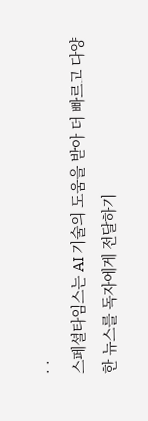· ·
스페셜타임스는 AI 기술의 도움을 받아 더 빠르고 다양한 뉴스를 독자에게 전달하기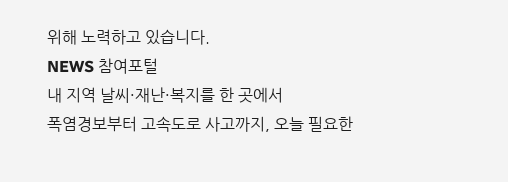위해 노력하고 있습니다.
NEWS 참여포털
내 지역 날씨·재난·복지를 한 곳에서
폭염경보부터 고속도로 사고까지, 오늘 필요한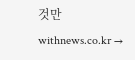것만
withnews.co.kr →